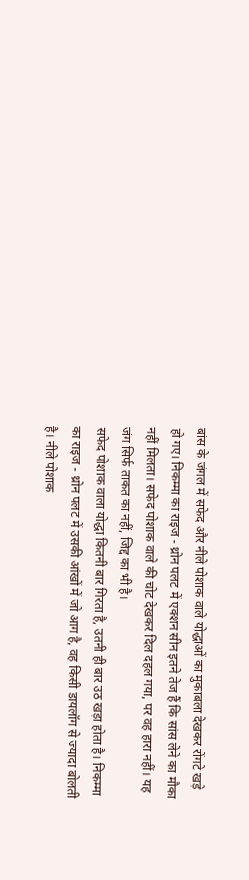बांस के जंगल में सफेद और नीले पोशाक वाले योद्धाओं का मुकाबला देखकर रोंगटे खड़े हो गए। निकम्मा का राइज - थ्रोन पलट में एक्शन सीन इतने तेज हैं कि सांस लेने का मौका नहीं मिलता। सफेद पोशाक वाले की चोट देखकर दिल दहल गया, पर वह हारा नहीं। यह जंग सिर्फ ताकत का नहीं, जिद्द का भी है।
सफेद पोशाक वाला योद्धा कितनी बार गिरता है, उतनी ही बार उठ खड़ा होता है। निकम्मा का राइज - थ्रोन पलट में उसकी आंखों में जो आग है, वह किसी डायलॉग से ज्यादा बोलती है। नीले पोशाक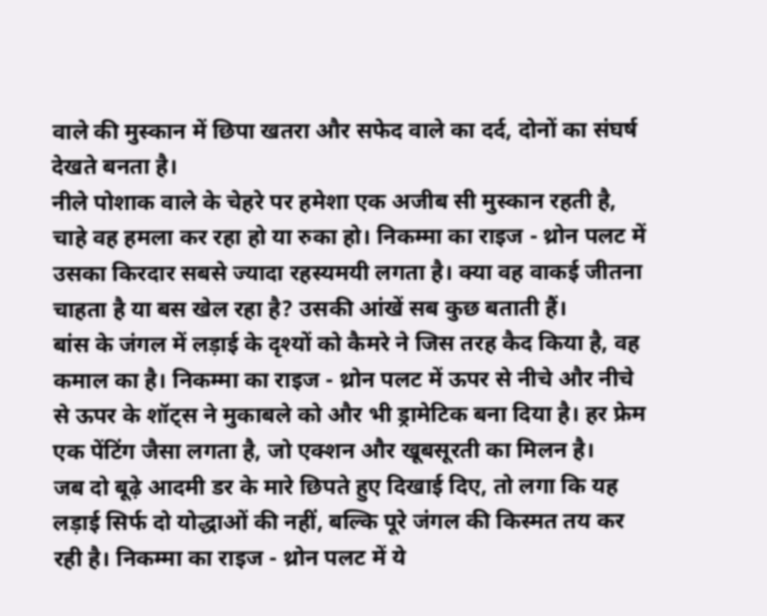वाले की मुस्कान में छिपा खतरा और सफेद वाले का दर्द, दोनों का संघर्ष देखते बनता है।
नीले पोशाक वाले के चेहरे पर हमेशा एक अजीब सी मुस्कान रहती है, चाहे वह हमला कर रहा हो या रुका हो। निकम्मा का राइज - थ्रोन पलट में उसका किरदार सबसे ज्यादा रहस्यमयी लगता है। क्या वह वाकई जीतना चाहता है या बस खेल रहा है? उसकी आंखें सब कुछ बताती हैं।
बांस के जंगल में लड़ाई के दृश्यों को कैमरे ने जिस तरह कैद किया है, वह कमाल का है। निकम्मा का राइज - थ्रोन पलट में ऊपर से नीचे और नीचे से ऊपर के शॉट्स ने मुकाबले को और भी ड्रामेटिक बना दिया है। हर फ्रेम एक पेंटिंग जैसा लगता है, जो एक्शन और खूबसूरती का मिलन है।
जब दो बूढ़े आदमी डर के मारे छिपते हुए दिखाई दिए, तो लगा कि यह लड़ाई सिर्फ दो योद्धाओं की नहीं, बल्कि पूरे जंगल की किस्मत तय कर रही है। निकम्मा का राइज - थ्रोन पलट में ये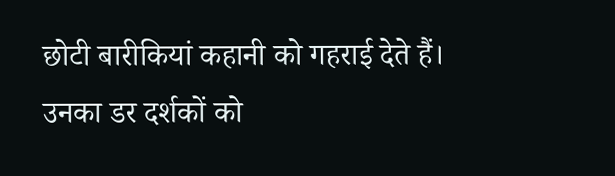छोटी बारीकियां कहानी को गहराई देते हैं। उनका डर दर्शकों को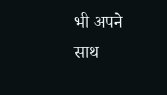भी अपने साथ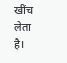खींच लेता है।